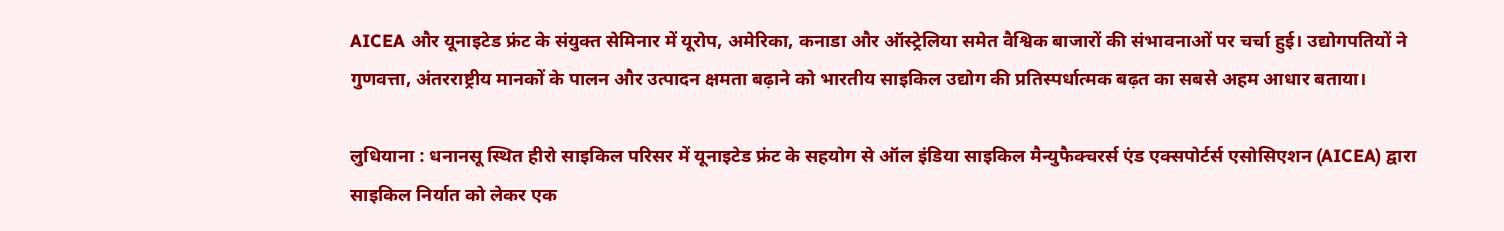AICEA और यूनाइटेड फ्रंट के संयुक्त सेमिनार में यूरोप, अमेरिका, कनाडा और ऑस्ट्रेलिया समेत वैश्विक बाजारों की संभावनाओं पर चर्चा हुई। उद्योगपतियों ने गुणवत्ता, अंतरराष्ट्रीय मानकों के पालन और उत्पादन क्षमता बढ़ाने को भारतीय साइकिल उद्योग की प्रतिस्पर्धात्मक बढ़त का सबसे अहम आधार बताया।

लुधियाना : धनानसू स्थित हीरो साइकिल परिसर में यूनाइटेड फ्रंट के सहयोग से ऑल इंडिया साइकिल मैन्युफैक्चरर्स एंड एक्सपोर्टर्स एसोसिएशन (AICEA) द्वारा साइकिल निर्यात को लेकर एक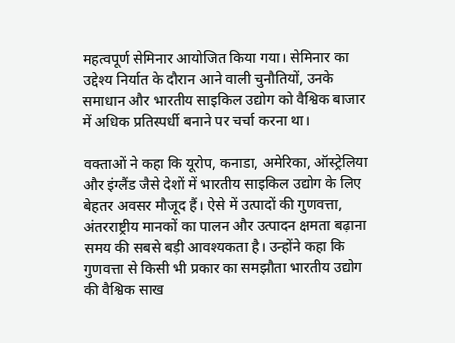महत्वपूर्ण सेमिनार आयोजित किया गया। सेमिनार का उद्देश्य निर्यात के दौरान आने वाली चुनौतियों, उनके समाधान और भारतीय साइकिल उद्योग को वैश्विक बाजार में अधिक प्रतिस्पर्धी बनाने पर चर्चा करना था।

वक्ताओं ने कहा कि यूरोप, कनाडा, अमेरिका, ऑस्ट्रेलिया और इंग्लैंड जैसे देशों में भारतीय साइकिल उद्योग के लिए बेहतर अवसर मौजूद हैं। ऐसे में उत्पादों की गुणवत्ता, अंतरराष्ट्रीय मानकों का पालन और उत्पादन क्षमता बढ़ाना समय की सबसे बड़ी आवश्यकता है। उन्होंने कहा कि गुणवत्ता से किसी भी प्रकार का समझौता भारतीय उद्योग की वैश्विक साख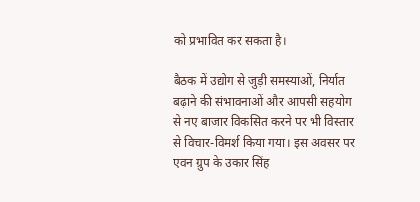को प्रभावित कर सकता है।

बैठक में उद्योग से जुड़ी समस्याओं, निर्यात बढ़ाने की संभावनाओं और आपसी सहयोग से नए बाजार विकसित करने पर भी विस्तार से विचार-विमर्श किया गया। इस अवसर पर एवन ग्रुप के उकार सिंह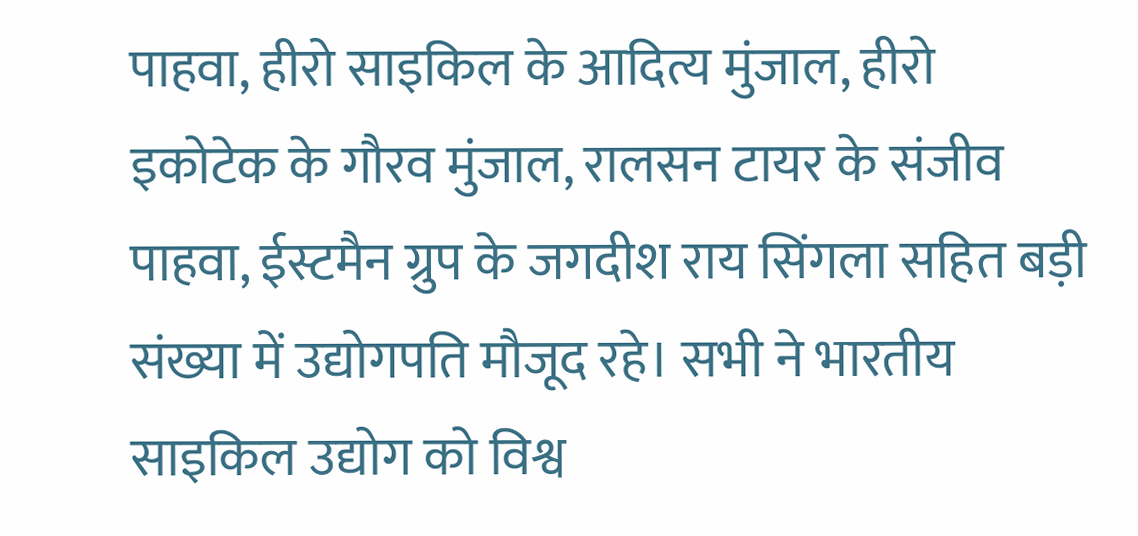पाहवा, हीरो साइकिल के आदित्य मुंजाल, हीरो इकोटेक के गौरव मुंजाल, रालसन टायर के संजीव पाहवा, ईस्टमैन ग्रुप के जगदीश राय सिंगला सहित बड़ी संख्या में उद्योगपति मौजूद रहे। सभी ने भारतीय साइकिल उद्योग को विश्व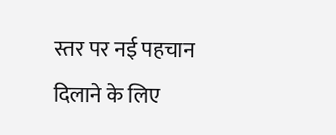स्तर पर नई पहचान दिलाने के लिए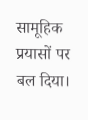सामूहिक प्रयासों पर बल दिया।